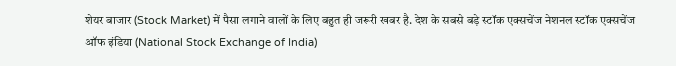शेयर बाजार (Stock Market) में पैसा लगाने वालों के लिए बहुत ही जरूरी खबर है. देश के सबसे बड़े स्टॉक एक्सचेंज नेशनल स्टॉक एक्सचेंज ऑफ इंडिया (National Stock Exchange of India)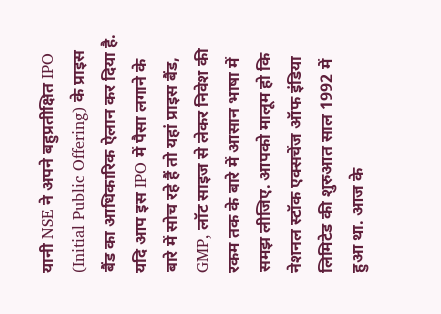यानी NSE ने अपने बहुप्रतीक्षित IPO (Initial Public Offering) के प्राइस बैंड का आधिकारिक ऐलान कर दिया है. यदि आप इस IPO में पैसा लगाने के बारे में सोच रहे हैं तो यहां प्राइस बैंड, GMP, लॉट साइज से लेकर निवेश की रकम तक के बारे में आसान भाषा में समझ लीजिए. आपको मालूम हो कि नेशनल स्टॉक एक्सचेंज ऑफ इंडिया लिमिटेड की शुरुआत साल 1992 में हुआ था. आज के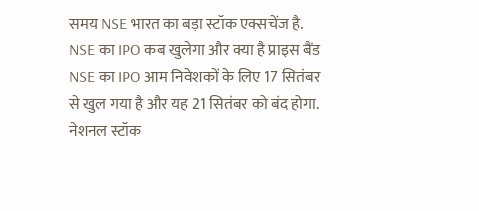समय NSE भारत का बड़ा स्टॉक एक्सचेंज है.
NSE का IPO कब खुलेगा और क्या है प्राइस बैंड
NSE का IPO आम निवेशकों के लिए 17 सितंबर से खुल गया है और यह 21 सितंबर को बंद होगा. नेशनल स्टॉक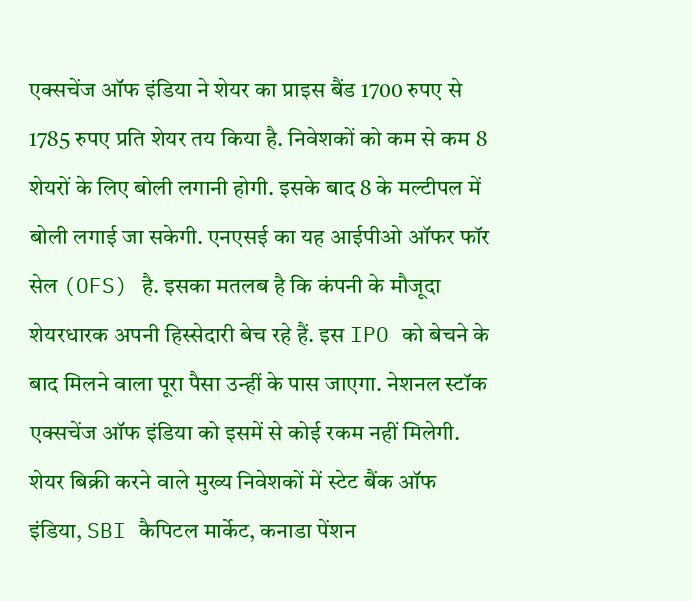एक्सचेंज ऑफ इंडिया ने शेयर का प्राइस बैंड 1700 रुपए से 1785 रुपए प्रति शेयर तय किया है. निवेशकों को कम से कम 8 शेयरों के लिए बोली लगानी होगी. इसके बाद 8 के मल्टीपल में बोली लगाई जा सकेगी. एनएसई का यह आईपीओ ऑफर फॉर सेल (OFS) है. इसका मतलब है कि कंपनी के मौजूदा शेयरधारक अपनी हिस्सेदारी बेच रहे हैं. इस IPO को बेचने के बाद मिलने वाला पूरा पैसा उन्हीं के पास जाएगा. नेशनल स्टॉक एक्सचेंज ऑफ इंडिया को इसमें से कोई रकम नहीं मिलेगी. शेयर बिक्री करने वाले मुख्य निवेशकों में स्टेट बैंक ऑफ इंडिया, SBI कैपिटल मार्केट, कनाडा पेंशन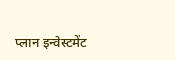प्लान इन्वेस्टमेंट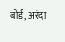बोर्ड, अरंदा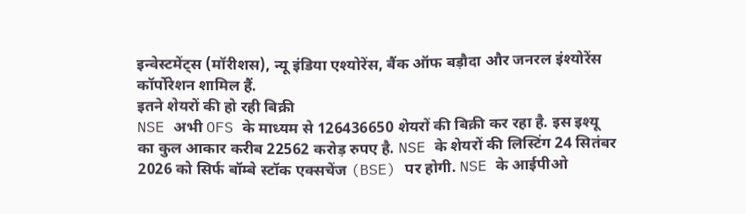इन्वेस्टमेंट्स (मॉरीशस), न्यू इंडिया एश्योरेंस, बैंक ऑफ बड़ौदा और जनरल इंश्योरेंस कॉर्पोरेशन शामिल हैं.
इतने शेयरों की हो रही बिक्री
NSE अभी OFS के माध्यम से 126436650 शेयरों की बिक्री कर रहा है. इस इश्यू का कुल आकार करीब 22562 करोड़ रुपए है. NSE के शेयरों की लिस्टिंग 24 सितंबर 2026 को सिर्फ बॉम्बे स्टॉक एक्सचेंज (BSE) पर होगी. NSE के आईपीओ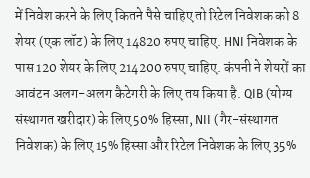में निवेश करने के लिए कितने पैसे चाहिए तो रिटेल निवेशक को 8 शेयर (एक लॉट) के लिए 14820 रुपए चाहिए. HNI निवेशक के पास 120 शेयर के लिए 214200 रुपए चाहिए. कंपनी ने शेयरों का आवंटन अलग-अलग कैटेगरी के लिए तय किया है. QIB (योग्य संस्थागत खरीदार) के लिए 50% हिस्सा, NII (गैर-संस्थागत निवेशक) के लिए 15% हिस्सा और रिटेल निवेशक के लिए 35%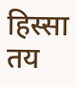हिस्सा तय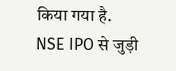किया गया है.
NSE IPO से जुड़ी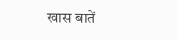खास बातें